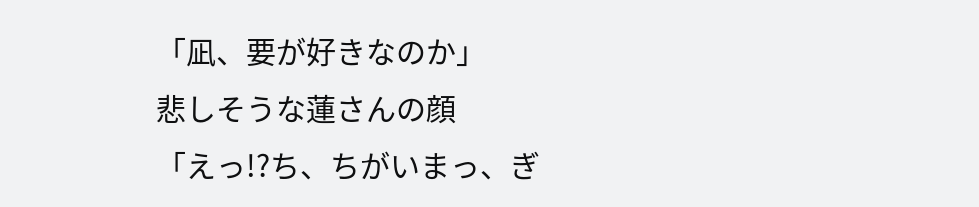「凪、要が好きなのか」
悲しそうな蓮さんの顔
「えっ!?ち、ちがいまっ、ぎ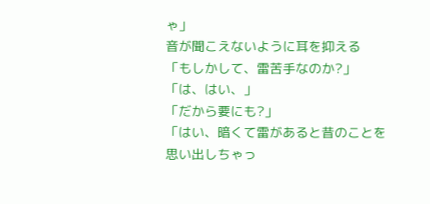ゃ」
音が聞こえないように耳を抑える
「もしかして、雷苦手なのか?」
「は、はい、」
「だから要にも?」
「はい、暗くて雷があると昔のことを思い出しちゃっ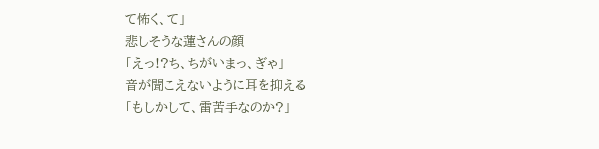て怖く、て」
悲しそうな蓮さんの顔
「えっ!?ち、ちがいまっ、ぎゃ」
音が聞こえないように耳を抑える
「もしかして、雷苦手なのか?」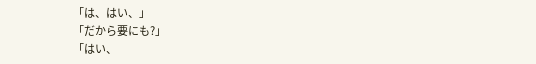「は、はい、」
「だから要にも?」
「はい、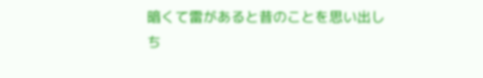暗くて雷があると昔のことを思い出しち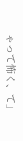ゃって怖く、て」